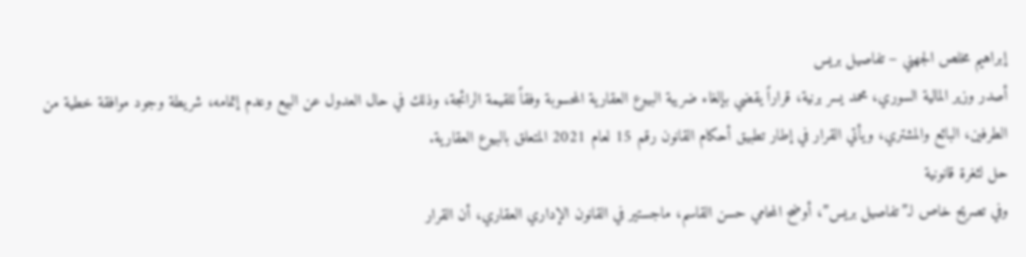إبراهيم مخلص الجهني – تفاصيل بريس
أصدر وزير المالية السوري، محمد يسر برنية، قراراً يقضي بإلغاء ضريبة البيوع العقارية المحسوبة وفقاً للقيمة الرائجة، وذلك في حال العدول عن البيع وعدم إتمامه، شريطة وجود موافقة خطية من الطرفين، البائع والمشتري، ويأتي القرار في إطار تطبيق أحكام القانون رقم 15 لعام 2021 المتعلق بالبيوع العقارية.
حل لثغرة قانونية
وفي تصريح خاص لـ”تفاصيل بريس”، أوضح المحامي حسن القاسم، ماجستير في القانون الإداري العقاري، أن القرار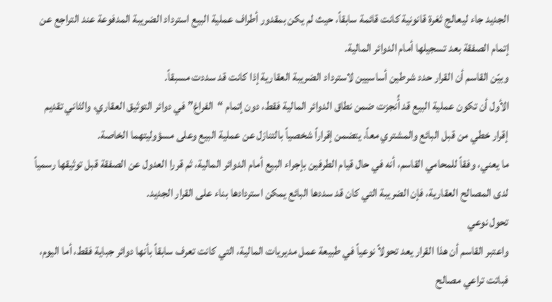الجديد جاء ليعالج ثغرة قانونية كانت قائمة سابقاً، حيث لم يكن بمقدور أطراف عملية البيع استرداد الضريبة المدفوعة عند التراجع عن إتمام الصفقة بعد تسجيلها أمام الدوائر المالية.
وبيّن القاسم أن القرار حدد شرطين أساسيين لاسترداد الضريبة العقارية إذا كانت قد سددت مسبقاً.
الأول أن تكون عملية البيع قد أُنجزت ضمن نطاق الدوائر المالية فقط، دون إتمام “الفراغ” في دوائر التوثيق العقاري، والثاني تقديم إقرار خطي من قبل البائع والمشتري معاً، يتضمن إقراراً شخصياً بالتنازل عن عملية البيع وعلى مسؤوليتهما الخاصة.
ما يعني، وفقاً للمحامي القاسم، أنه في حال قيام الطرفين بإجراء البيع أمام الدوائر المالية، ثم قررا العدول عن الصفقة قبل توثيقها رسمياً لدى المصالح العقارية، فإن الضريبة التي كان قد سددها البائع يمكن استردادها بناء على القرار الجديد.
تحول نوعي
واعتبر القاسم أن هذا القرار يعد تحولاً نوعياً في طبيعة عمل مديريات المالية، التي كانت تعرف سابقاً بأنها دوائر جباية فقط، أما اليوم، فباتت تراعي مصالح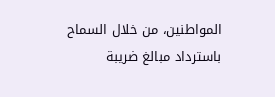المواطنين، من خلال السماح باسترداد مبالغ ضريبة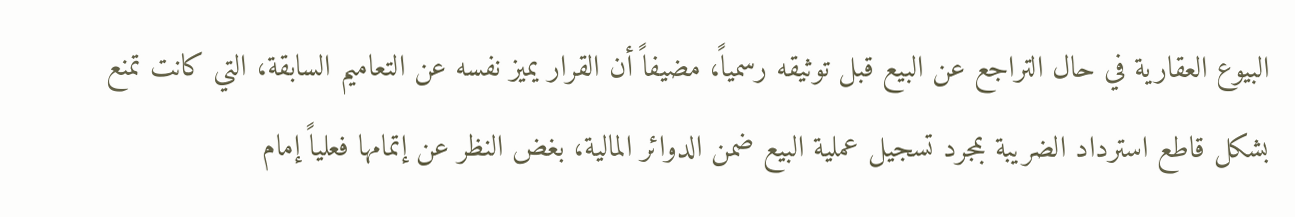البيوع العقارية في حال التراجع عن البيع قبل توثيقه رسمياً، مضيفاً أن القرار يميز نفسه عن التعاميم السابقة، التي كانت تمنع بشكل قاطع استرداد الضريبة بمجرد تسجيل عملية البيع ضمن الدوائر المالية، بغض النظر عن إتمامها فعلياً إمام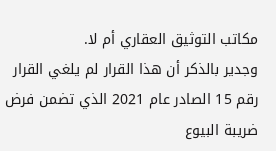مكاتب التوثيق العقاري أم لا.
وجدير بالذكر أن هذا القرار لم يلغي القرار رقم 15 الصادر عام 2021 الذي تضمن فرض ضريبة البيوع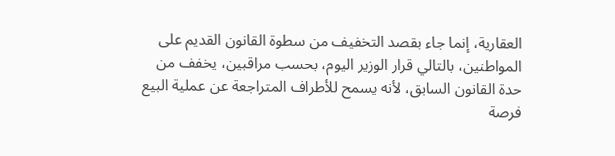العقارية، إنما جاء بقصد التخفيف من سطوة القانون القديم على المواطنين، بالتالي قرار الوزير اليوم، بحسب مراقبين، يخفف من حدة القانون السابق، لأنه يسمح للأطراف المتراجعة عن عملية البيع فرصة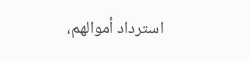استرداد أموالهم،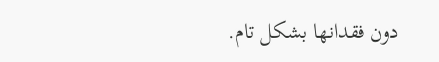دون فقدانها بشكل تام.